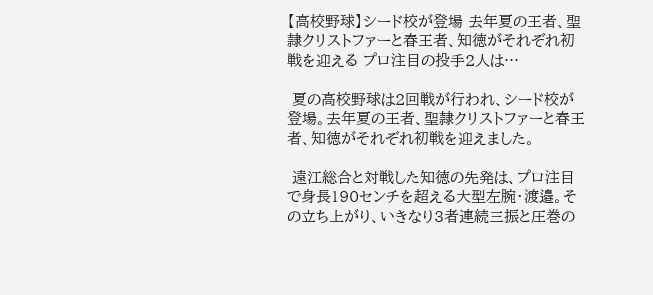【高校野球】シード校が登場 去年夏の王者、聖隷クリストファーと春王者、知徳がそれぞれ初戦を迎える プロ注目の投手2人は…

 夏の高校野球は2回戦が行われ、シード校が登場。去年夏の王者、聖隷クリストファーと春王者、知徳がそれぞれ初戦を迎えました。

 遠江総合と対戦した知徳の先発は、プロ注目で身長190センチを超える大型左腕・渡邉。その立ち上がり、いきなり3者連続三振と圧巻の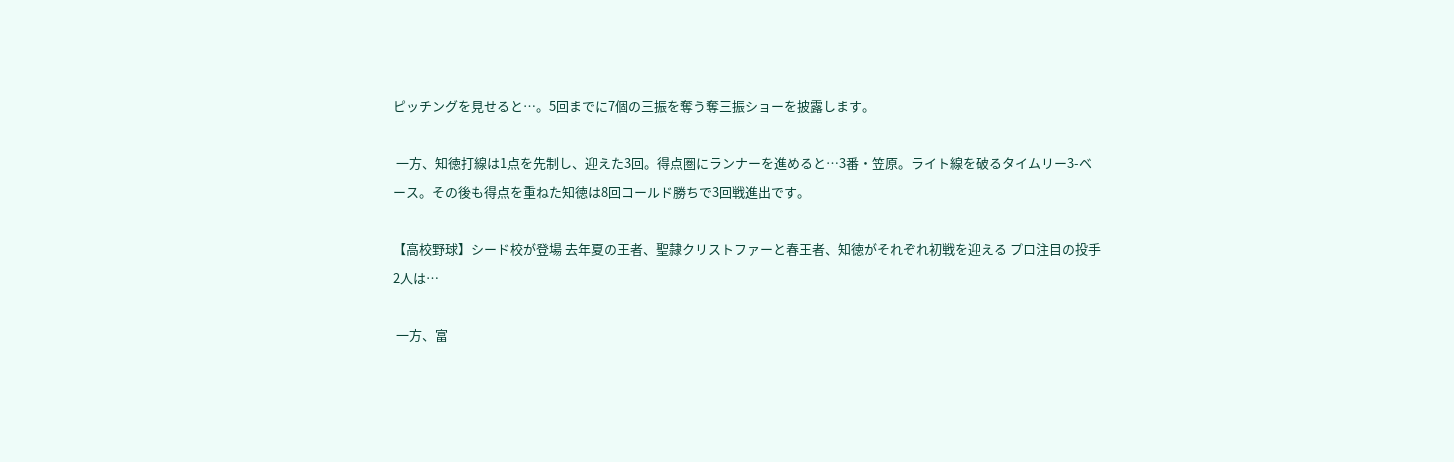ピッチングを見せると…。5回までに7個の三振を奪う奪三振ショーを披露します。

 一方、知徳打線は1点を先制し、迎えた3回。得点圏にランナーを進めると…3番・笠原。ライト線を破るタイムリー3-ベース。その後も得点を重ねた知徳は8回コールド勝ちで3回戦進出です。

【高校野球】シード校が登場 去年夏の王者、聖隷クリストファーと春王者、知徳がそれぞれ初戦を迎える プロ注目の投手2人は…

 一方、富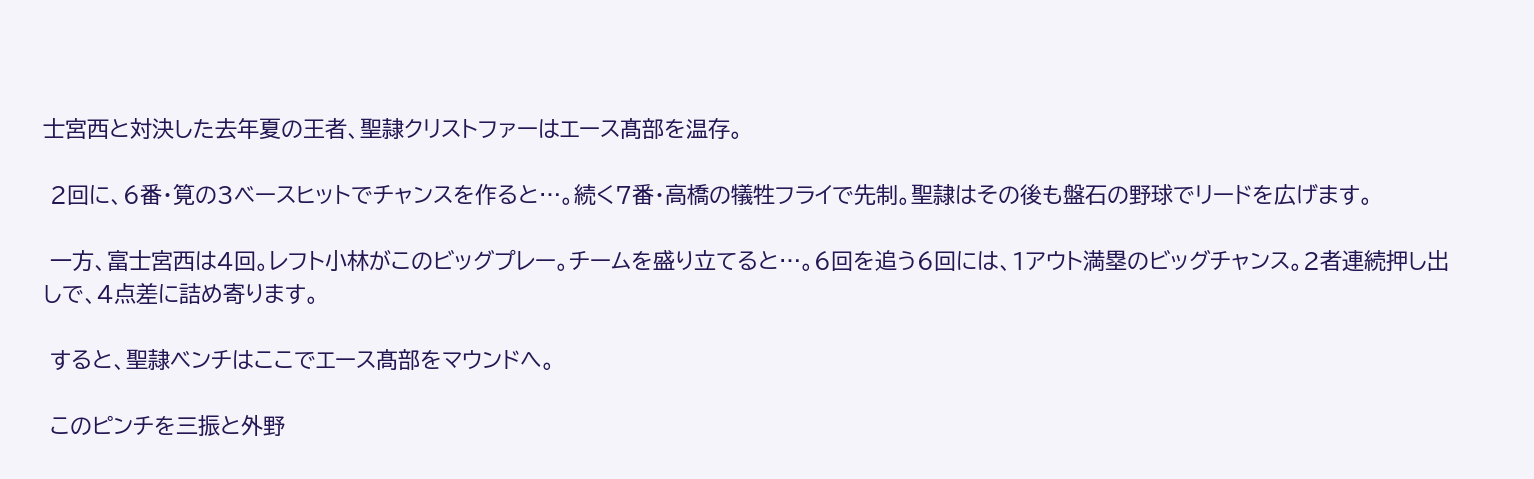士宮西と対決した去年夏の王者、聖隷クリストファーはエース髙部を温存。

 2回に、6番・筧の3ベースヒットでチャンスを作ると…。続く7番・高橋の犠牲フライで先制。聖隷はその後も盤石の野球でリードを広げます。

 一方、富士宮西は4回。レフト小林がこのビッグプレー。チームを盛り立てると…。6回を追う6回には、1アウト満塁のビッグチャンス。2者連続押し出しで、4点差に詰め寄ります。

 すると、聖隷ベンチはここでエース髙部をマウンドへ。

 このピンチを三振と外野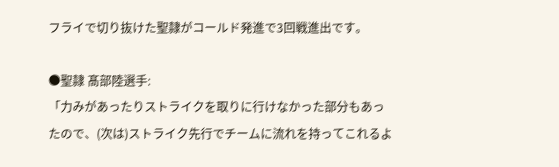フライで切り抜けた聖隷がコールド発進で3回戦進出です。

●聖隷 髙部陸選手:
「力みがあったりストライクを取りに行けなかった部分もあったので、(次は)ストライク先行でチームに流れを持ってこれるよ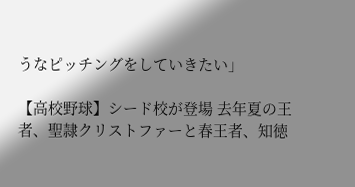うなピッチングをしていきたい」

【高校野球】シード校が登場 去年夏の王者、聖隷クリストファーと春王者、知徳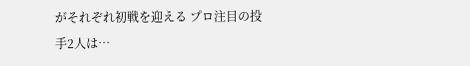がそれぞれ初戦を迎える プロ注目の投手2人は…